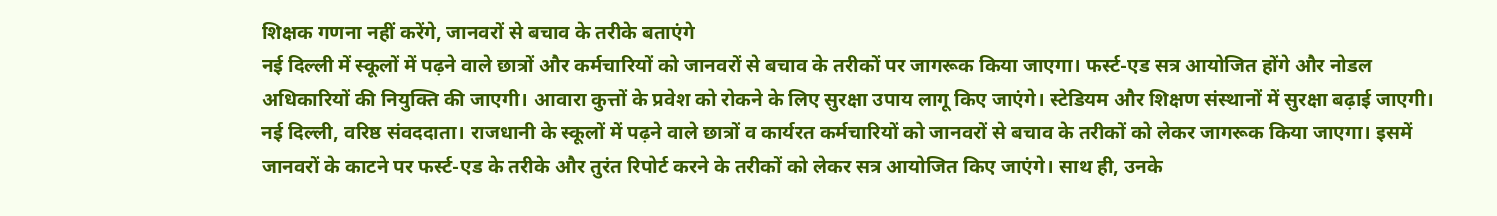शिक्षक गणना नहीं करेंगे, जानवरों से बचाव के तरीके बताएंगे
नई दिल्ली में स्कूलों में पढ़ने वाले छात्रों और कर्मचारियों को जानवरों से बचाव के तरीकों पर जागरूक किया जाएगा। फर्स्ट-एड सत्र आयोजित होंगे और नोडल अधिकारियों की नियुक्ति की जाएगी। आवारा कुत्तों के प्रवेश को रोकने के लिए सुरक्षा उपाय लागू किए जाएंगे। स्टेडियम और शिक्षण संस्थानों में सुरक्षा बढ़ाई जाएगी।
नई दिल्ली, वरिष्ठ संवददाता। राजधानी के स्कूलों में पढ़ने वाले छात्रों व कार्यरत कर्मचारियों को जानवरों से बचाव के तरीकों को लेकर जागरूक किया जाएगा। इसमें जानवरों के काटने पर फर्स्ट-एड के तरीके और तुरंत रिपोर्ट करने के तरीकों को लेकर सत्र आयोजित किए जाएंगे। साथ ही, उनके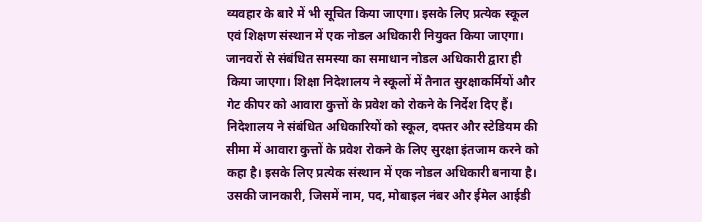व्यवहार के बारे में भी सूचित किया जाएगा। इसके लिए प्रत्येक स्कूल एवं शिक्षण संस्थान में एक नोडल अधिकारी नियुक्त किया जाएगा। जानवरों से संबंधित समस्या का समाधान नोडल अधिकारी द्वारा ही किया जाएगा। शिक्षा निदेशालय ने स्कूलों में तैनात सुरक्षाकर्मियों और गेट कीपर को आवारा कुत्तों के प्रवेश को रोकने के निर्देश दिए हैं।
निदेशालय ने संबंधित अधिकारियों को स्कूल, दफ्तर और स्टेडियम की सीमा में आवारा कुत्तों के प्रवेश रोकने के लिए सुरक्षा इंतजाम करने को कहा है। इसके लिए प्रत्येक संस्थान में एक नोडल अधिकारी बनाया है। उसकी जानकारी, जिसमें नाम, पद, मोबाइल नंबर और ईमेल आईडी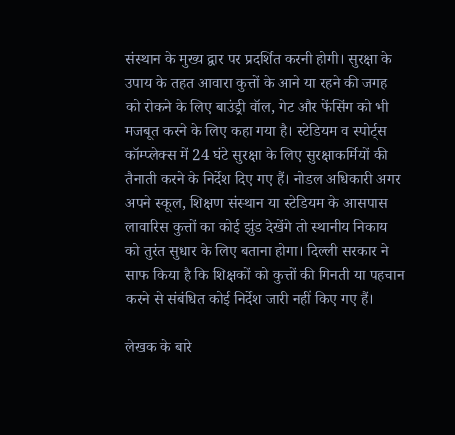संस्थान के मुख्य द्वार पर प्रदर्शित करनी होगी। सुरक्षा के उपाय के तहत आवारा कुत्तों के आने या रहने की जगह को रोकने के लिए बाउंड्री वॉल, गेट और फेंसिंग को भी मजबूत करने के लिए कहा गया है। स्टेडियम व स्पोर्ट्स कॉम्प्लेक्स में 24 घंटे सुरक्षा के लिए सुरक्षाकर्मियों की तैनाती करने के निर्देश दिए गए हैं। नोडल अधिकारी अगर अपने स्कूल, शिक्षण संस्थान या स्टेडियम के आसपास लावारिस कुत्तों का कोई झुंड देखेंगे तो स्थानीय निकाय को तुरंत सुधार के लिए बताना होगा। दिल्ली सरकार ने साफ किया है कि शिक्षकों को कुत्तों की गिनती या पहचान करने से संबंधित कोई निर्देश जारी नहीं किए गए हैं।

लेखक के बारे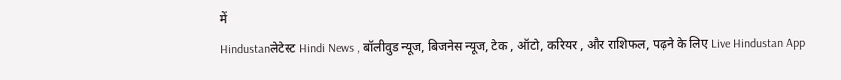में
Hindustanलेटेस्ट Hindi News , बॉलीवुड न्यूज, बिजनेस न्यूज, टेक , ऑटो, करियर , और राशिफल, पढ़ने के लिए Live Hindustan App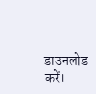डाउनलोड करें।